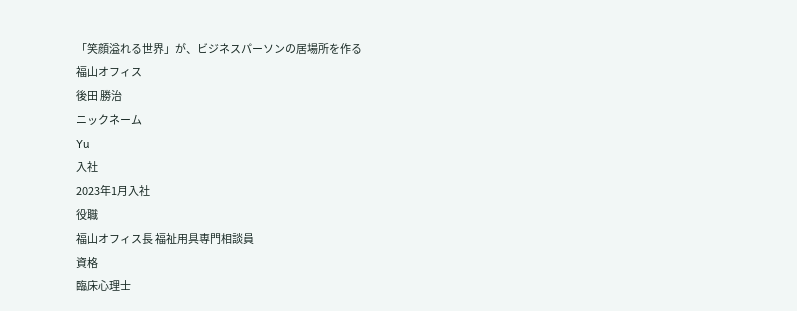「笑顔溢れる世界」が、ビジネスパーソンの居場所を作る
福山オフィス
後田 勝治
ニックネーム
Yu
入社
2023年1月入社
役職
福山オフィス長 福祉用具専門相談員
資格
臨床心理士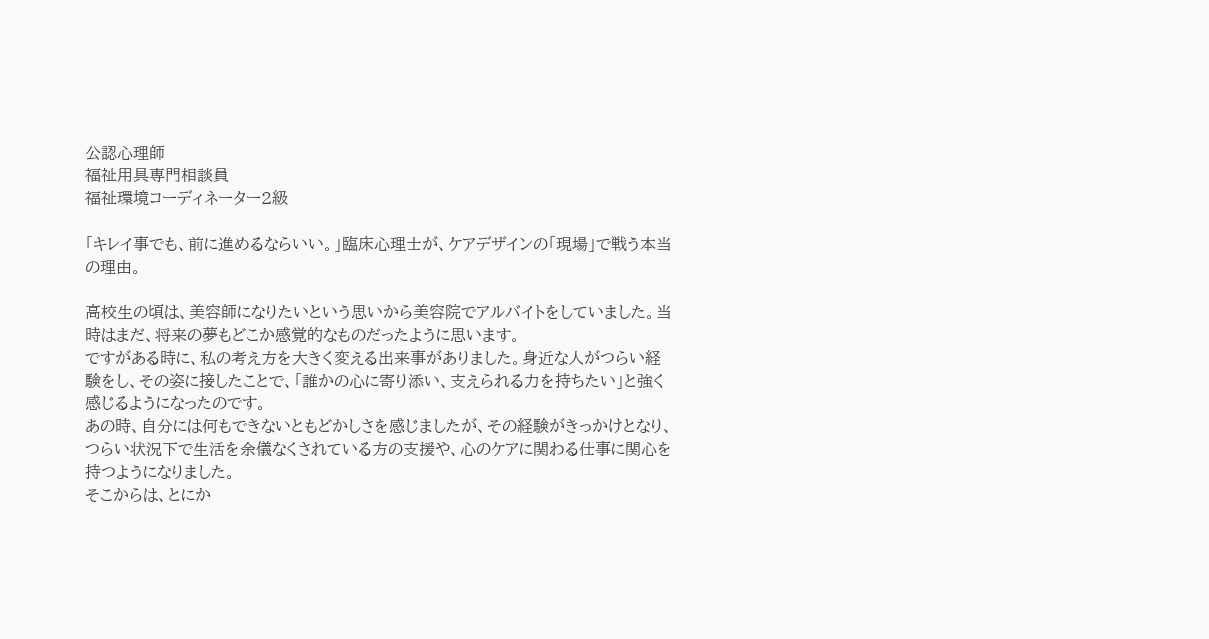公認心理師
福祉用具専門相談員
福祉環境コーディネーター2級

「キレイ事でも、前に進めるならいい。」臨床心理士が、ケアデザインの「現場」で戦う本当の理由。

高校生の頃は、美容師になりたいという思いから美容院でアルバイトをしていました。当時はまだ、将来の夢もどこか感覚的なものだったように思います。
ですがある時に、私の考え方を大きく変える出来事がありました。身近な人がつらい経験をし、その姿に接したことで、「誰かの心に寄り添い、支えられる力を持ちたい」と強く感じるようになったのです。
あの時、自分には何もできないともどかしさを感じましたが、その経験がきっかけとなり、つらい状況下で生活を余儀なくされている方の支援や、心のケアに関わる仕事に関心を持つようになりました。
そこからは、とにか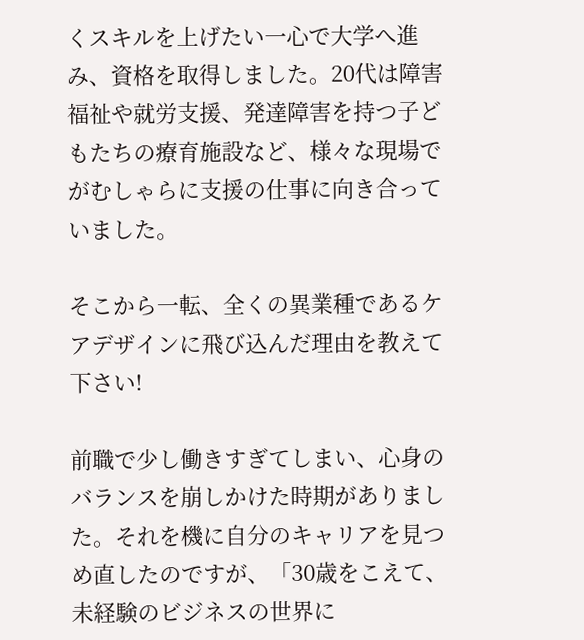くスキルを上げたい一心で大学へ進み、資格を取得しました。20代は障害福祉や就労支援、発達障害を持つ子どもたちの療育施設など、様々な現場でがむしゃらに支援の仕事に向き合っていました。

そこから一転、全くの異業種であるケアデザインに飛び込んだ理由を教えて下さい!

前職で少し働きすぎてしまい、心身のバランスを崩しかけた時期がありました。それを機に自分のキャリアを見つめ直したのですが、「30歳をこえて、未経験のビジネスの世界に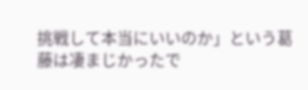挑戦して本当にいいのか」という葛藤は凄まじかったで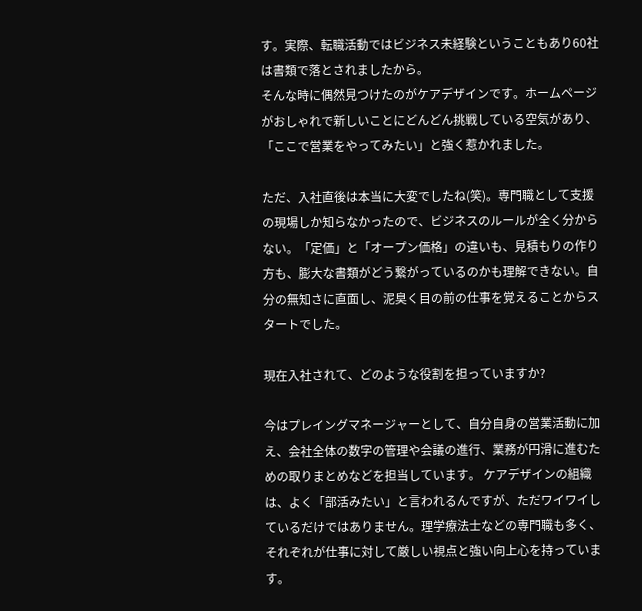す。実際、転職活動ではビジネス未経験ということもあり60社は書類で落とされましたから。
そんな時に偶然見つけたのがケアデザインです。ホームページがおしゃれで新しいことにどんどん挑戦している空気があり、「ここで営業をやってみたい」と強く惹かれました。

ただ、入社直後は本当に大変でしたね(笑)。専門職として支援の現場しか知らなかったので、ビジネスのルールが全く分からない。「定価」と「オープン価格」の違いも、見積もりの作り方も、膨大な書類がどう繋がっているのかも理解できない。自分の無知さに直面し、泥臭く目の前の仕事を覚えることからスタートでした。

現在入社されて、どのような役割を担っていますか?

今はプレイングマネージャーとして、自分自身の営業活動に加え、会社全体の数字の管理や会議の進行、業務が円滑に進むための取りまとめなどを担当しています。 ケアデザインの組織は、よく「部活みたい」と言われるんですが、ただワイワイしているだけではありません。理学療法士などの専門職も多く、それぞれが仕事に対して厳しい視点と強い向上心を持っています。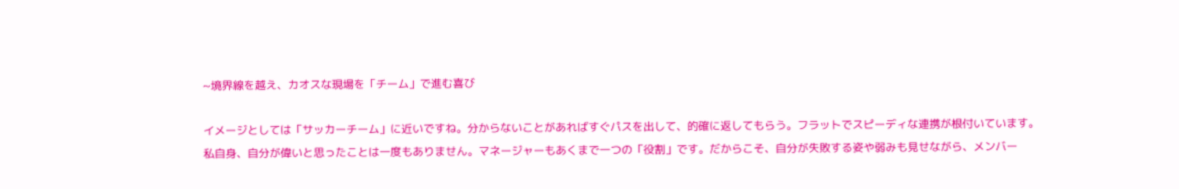~境界線を越え、カオスな現場を「チーム」で進む喜び

イメージとしては「サッカーチーム」に近いですね。分からないことがあればすぐパスを出して、的確に返してもらう。フラットでスピーディな連携が根付いています。
私自身、自分が偉いと思ったことは一度もありません。マネージャーもあくまで一つの「役割」です。だからこそ、自分が失敗する姿や弱みも見せながら、メンバー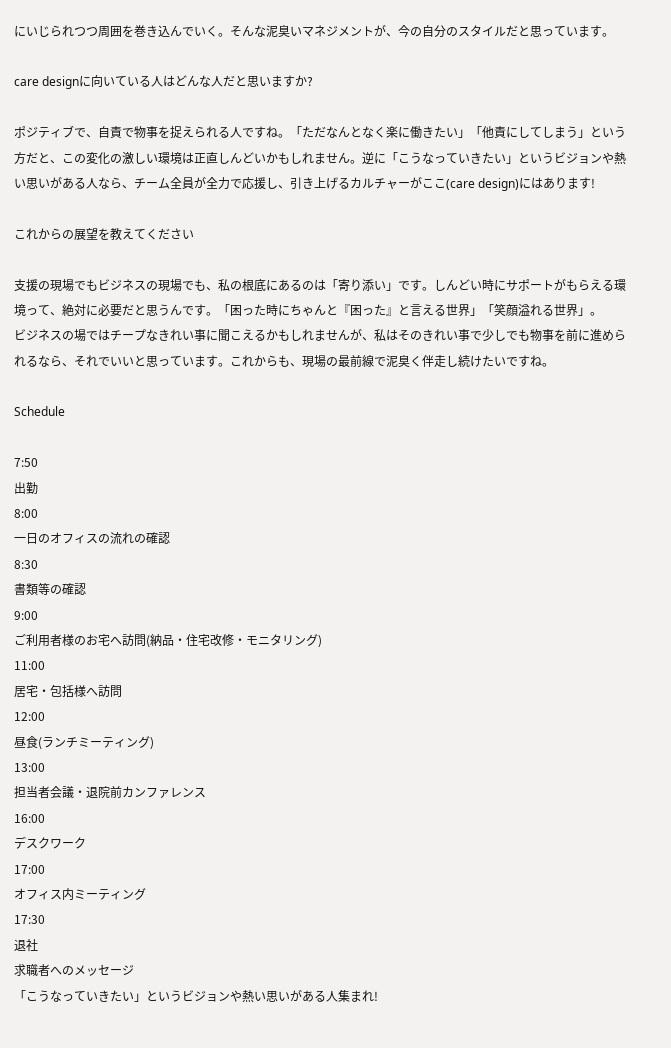にいじられつつ周囲を巻き込んでいく。そんな泥臭いマネジメントが、今の自分のスタイルだと思っています。

care designに向いている人はどんな人だと思いますか?

ポジティブで、自責で物事を捉えられる人ですね。「ただなんとなく楽に働きたい」「他責にしてしまう」という方だと、この変化の激しい環境は正直しんどいかもしれません。逆に「こうなっていきたい」というビジョンや熱い思いがある人なら、チーム全員が全力で応援し、引き上げるカルチャーがここ(care design)にはあります!

これからの展望を教えてください

支援の現場でもビジネスの現場でも、私の根底にあるのは「寄り添い」です。しんどい時にサポートがもらえる環境って、絶対に必要だと思うんです。「困った時にちゃんと『困った』と言える世界」「笑顔溢れる世界」。
ビジネスの場ではチープなきれい事に聞こえるかもしれませんが、私はそのきれい事で少しでも物事を前に進められるなら、それでいいと思っています。これからも、現場の最前線で泥臭く伴走し続けたいですね。

Schedule

7:50
出勤
8:00
一日のオフィスの流れの確認
8:30
書類等の確認
9:00
ご利用者様のお宅へ訪問(納品・住宅改修・モニタリング)
11:00
居宅・包括様へ訪問
12:00
昼食(ランチミーティング)
13:00
担当者会議・退院前カンファレンス
16:00
デスクワーク
17:00
オフィス内ミーティング
17:30
退社
求職者へのメッセージ
「こうなっていきたい」というビジョンや熱い思いがある人集まれ!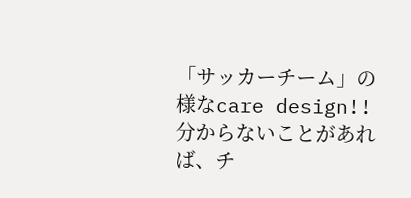「サッカーチーム」の様なcare design!!
分からないことがあれば、チ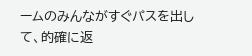ームのみんながすぐパスを出して、的確に返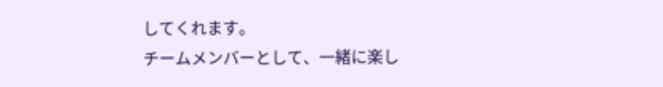してくれます。
チームメンバーとして、一緒に楽し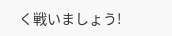く戦いましょう!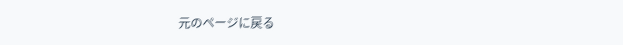元のページに戻る